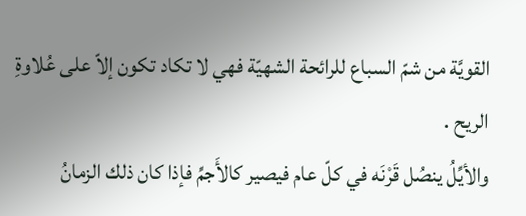القويَّة من شمّ السباع للرائحة الشهيّة فهي لا تكاد تكون إلاّ على عُلاوةِ الريح .
والأيِّلُ ينصُل قَرْنَه في كلّ عام فيصير كالأَجمِّ فإذا كان ذلك الزمانُ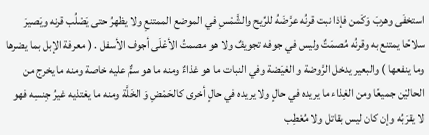استخفَى وهربَ وَكَمن فإذا نبت قرنُه عرَّضَهُ للرِّيح والشَّمْسِ في الموضع الممتنعِ ولا يظهرُ حتى يَصْلُب قرنه ويَصيرَ سلاحًا يمتنع به وقرنُه مُصمَتٌ وليس في جوفه تجويفٌ ولا هو مصمتُ الأعْلَى أجوف الأسفل . ( معرفة الإبل بما يضرها وما ينفعها ) والبعير يدخل الرَّوضة و الغيَضة وفي النبات ما هو غذاءٌ ومنه ما هو سمٌّ عليه خاصة ومنه ما يخرج من الحاليْن جميعًا ومن الغِذاء ما يريده في حالٍ ولا يريده في حالٍ أخرى كالحَمْضِ وَ الخَلَّة ومنه ما يغتذيه غيرُ جِنسِه فهو لا يقرَبُه وإن كان ليس بقاتل ولا مُعْطِب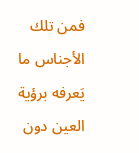فمن تلك الأجناس ما يَعرفه برؤية العين دون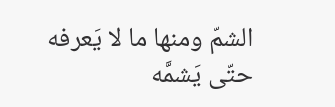الشمّ ومنها ما لا يَعرفه حتّى يَشمَّه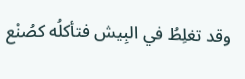وقد تغلِطُ في البِيش فتأكلُه كصُنْع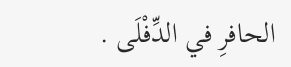الحافرِ في الدِّفْلَى .